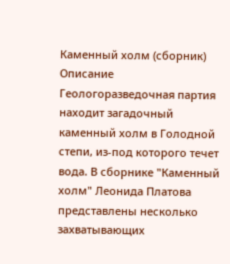Каменный холм (сборник)
Описание
Геологоразведочная партия находит загадочный каменный холм в Голодной степи, из-под которого течет вода. В сборнике "Каменный холм" Леонида Платова представлены несколько захватывающих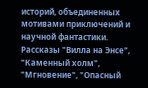историй, объединенных мотивами приключений и научной фантастики. Рассказы "Вилла на Энсе", "Каменный холм", "Мгновение", "Опасный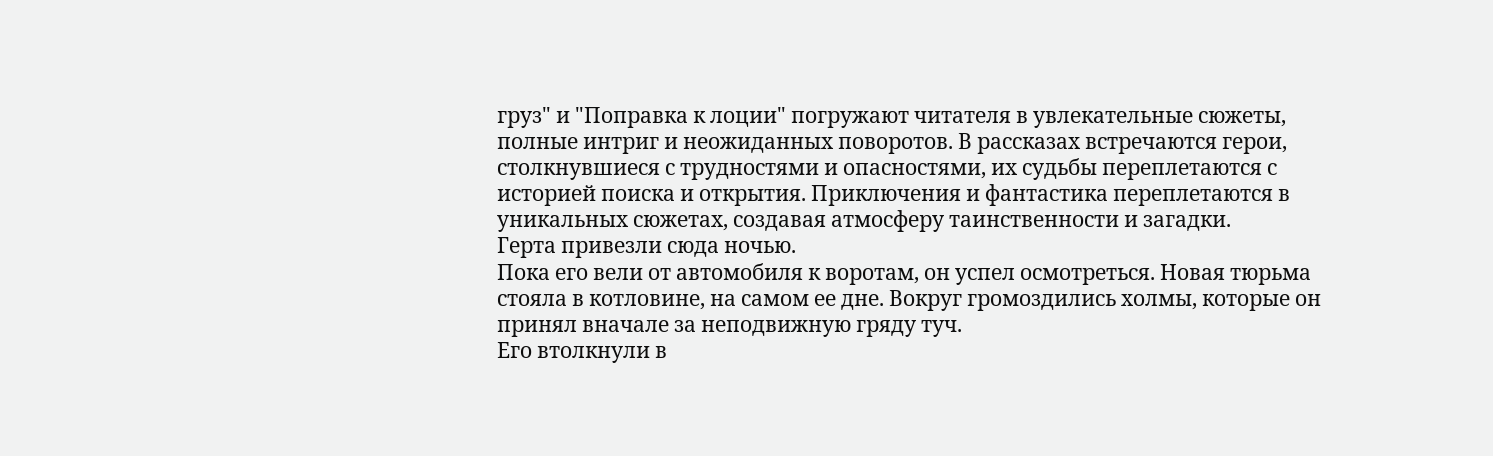груз" и "Поправка к лоции" погружают читателя в увлекательные сюжеты, полные интриг и неожиданных поворотов. В рассказах встречаются герои, столкнувшиеся с трудностями и опасностями, их судьбы переплетаются с историей поиска и открытия. Приключения и фантастика переплетаются в уникальных сюжетах, создавая атмосферу таинственности и загадки.
Герта привезли сюда ночью.
Пока его вели от автомобиля к воротам, он успел осмотреться. Новая тюрьма стояла в котловине, на самом ее дне. Вокруг громоздились холмы, которые он принял вначале за неподвижную гряду туч.
Его втолкнули в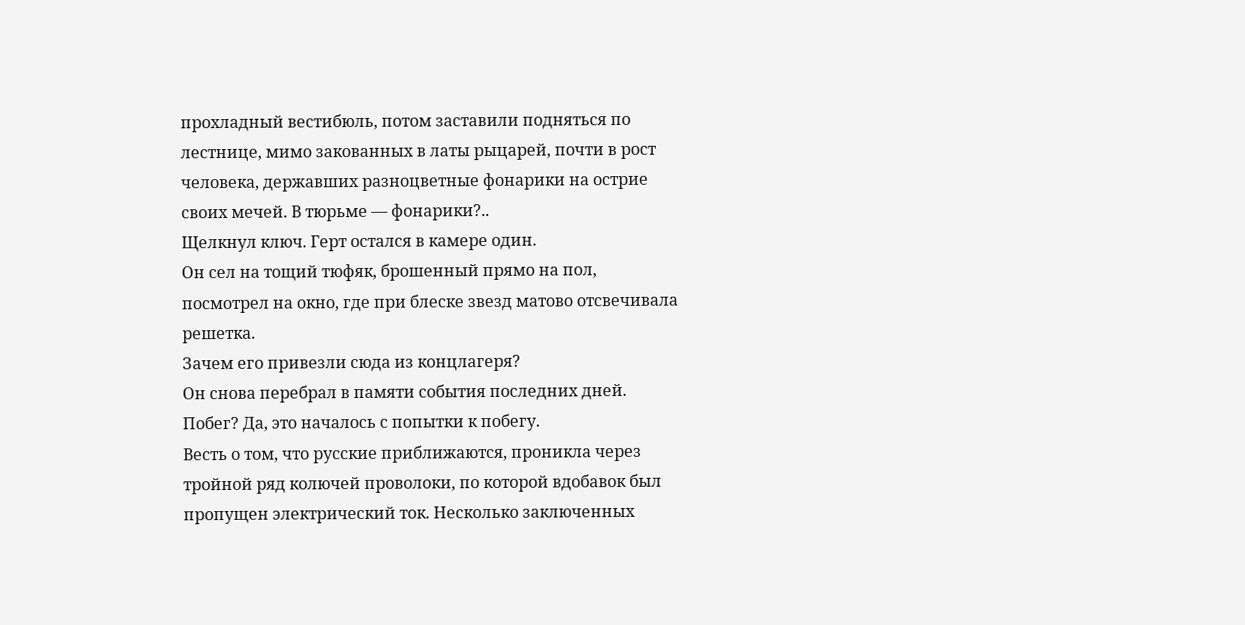прохладный вестибюль, потом заставили подняться по лестнице, мимо закованных в латы рыцарей, почти в рост человека, державших разноцветные фонарики на острие своих мечей. В тюрьме — фонарики?..
Щелкнул ключ. Герт остался в камере один.
Он сел на тощий тюфяк, брошенный прямо на пол, посмотрел на окно, где при блеске звезд матово отсвечивала решетка.
Зачем его привезли сюда из концлагеря?
Он снова перебрал в памяти события последних дней. Побег? Да, это началось с попытки к побегу.
Весть о том, что русские приближаются, проникла через тройной ряд колючей проволоки, по которой вдобавок был пропущен электрический ток. Несколько заключенных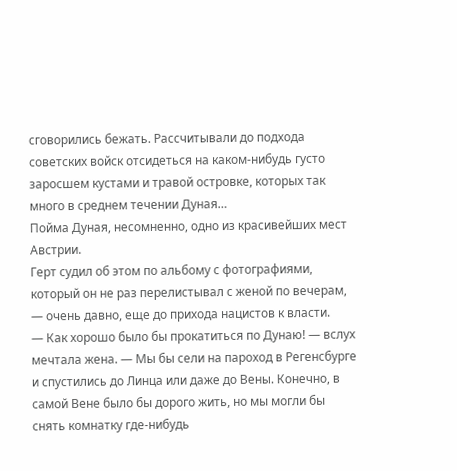сговорились бежать. Рассчитывали до подхода советских войск отсидеться на каком-нибудь густо заросшем кустами и травой островке, которых так много в среднем течении Дуная…
Пойма Дуная, несомненно, одно из красивейших мест Австрии.
Герт судил об этом по альбому с фотографиями, который он не раз перелистывал с женой по вечерам, — очень давно, еще до прихода нацистов к власти.
— Как хорошо было бы прокатиться по Дунаю! — вслух мечтала жена. — Мы бы сели на пароход в Регенсбурге и спустились до Линца или даже до Вены. Конечно, в самой Вене было бы дорого жить, но мы могли бы снять комнатку где-нибудь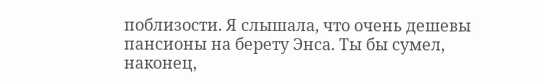поблизости. Я слышала, что очень дешевы пансионы на берету Энса. Ты бы сумел, наконец,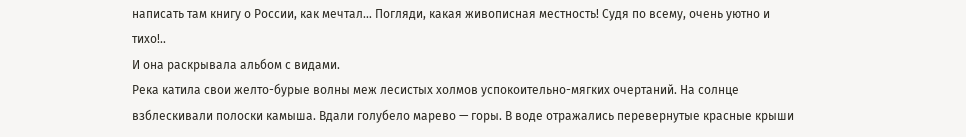написать там книгу о России, как мечтал… Погляди, какая живописная местность! Судя по всему, очень уютно и тихо!..
И она раскрывала альбом с видами.
Река катила свои желто-бурые волны меж лесистых холмов успокоительно-мягких очертаний. На солнце взблескивали полоски камыша. Вдали голубело марево — горы. В воде отражались перевернутые красные крыши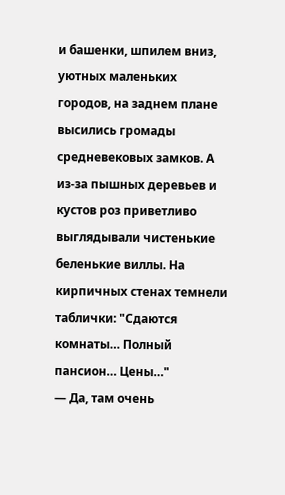и башенки, шпилем вниз, уютных маленьких городов, на заднем плане высились громады средневековых замков. А из-за пышных деревьев и кустов роз приветливо выглядывали чистенькие беленькие виллы. На кирпичных стенах темнели таблички: "Сдаются комнаты… Полный пансион… Цены…"
— Да, там очень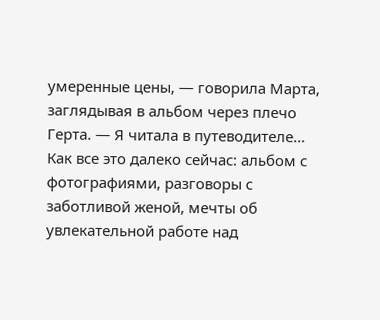умеренные цены, — говорила Марта, заглядывая в альбом через плечо Герта. — Я читала в путеводителе…
Как все это далеко сейчас: альбом с фотографиями, разговоры с заботливой женой, мечты об увлекательной работе над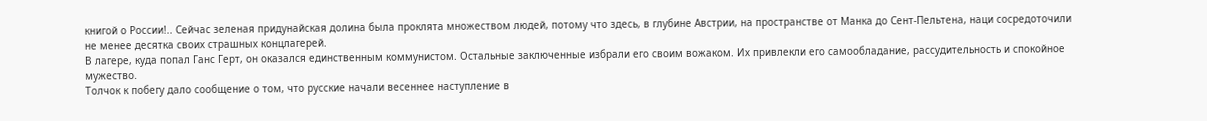книгой о России!.. Сейчас зеленая придунайская долина была проклята множеством людей, потому что здесь, в глубине Австрии, на пространстве от Манка до Сент-Пельтена, наци сосредоточили не менее десятка своих страшных концлагерей.
В лагере, куда попал Ганс Герт, он оказался единственным коммунистом. Остальные заключенные избрали его своим вожаком. Их привлекли его самообладание, рассудительность и спокойное мужество.
Толчок к побегу дало сообщение о том, что русские начали весеннее наступление в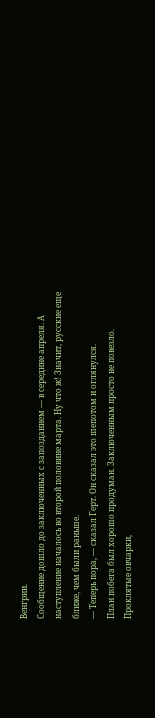Венгрии.
Сообщение дошло до заключенных с запозданием — в середине апреля. А наступление началось во второй половине марта. Ну что ж! Значит, русские еще ближе, чем были раньше.
— Теперь пора, — сказал Герт. Он сказал это шепотом и оглянулся.
План побега был хорошо продуман. Заключенным просто не повезло. Проклятые овчарки,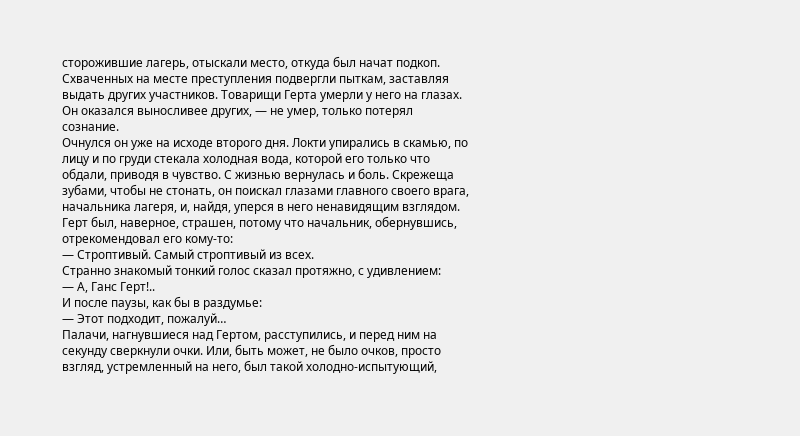сторожившие лагерь, отыскали место, откуда был начат подкоп. Схваченных на месте преступления подвергли пыткам, заставляя выдать других участников. Товарищи Герта умерли у него на глазах. Он оказался выносливее других, — не умер, только потерял сознание.
Очнулся он уже на исходе второго дня. Локти упирались в скамью, по лицу и по груди стекала холодная вода, которой его только что обдали, приводя в чувство. С жизнью вернулась и боль. Скрежеща зубами, чтобы не стонать, он поискал глазами главного своего врага, начальника лагеря, и, найдя, уперся в него ненавидящим взглядом.
Герт был, наверное, страшен, потому что начальник, обернувшись, отрекомендовал его кому-то:
— Строптивый. Самый строптивый из всех.
Странно знакомый тонкий голос сказал протяжно, с удивлением:
— А, Ганс Герт!..
И после паузы, как бы в раздумье:
— Этот подходит, пожалуй…
Палачи, нагнувшиеся над Гертом, расступились, и перед ним на секунду сверкнули очки. Или, быть может, не было очков, просто взгляд, устремленный на него, был такой холодно-испытующий,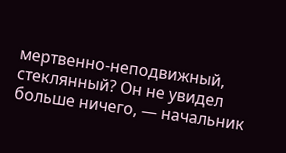мертвенно-неподвижный, стеклянный? Он не увидел больше ничего, — начальник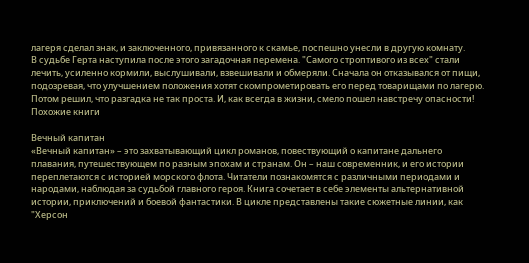лагеря сделал знак, и заключенного, привязанного к скамье, поспешно унесли в другую комнату.
В судьбе Герта наступила после этого загадочная перемена. "Самого строптивого из всех" стали лечить, усиленно кормили, выслушивали, взвешивали и обмеряли. Сначала он отказывался от пищи, подозревая, что улучшением положения хотят скомпрометировать его перед товарищами по лагерю. Потом решил, что разгадка не так проста. И, как всегда в жизни, смело пошел навстречу опасности!
Похожие книги

Вечный капитан
«Вечный капитан» – это захватывающий цикл романов, повествующий о капитане дальнего плавания, путешествующем по разным эпохам и странам. Он – наш современник, и его истории переплетаются с историей морского флота. Читатели познакомятся с различными периодами и народами, наблюдая за судьбой главного героя. Книга сочетает в себе элементы альтернативной истории, приключений и боевой фантастики. В цикле представлены такие сюжетные линии, как "Херсон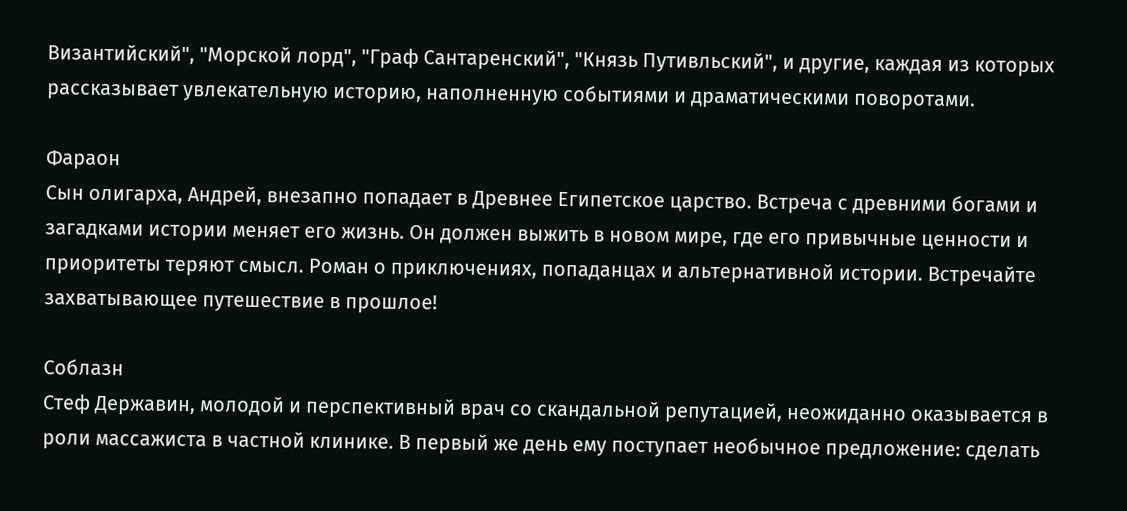Византийский", "Морской лорд", "Граф Сантаренский", "Князь Путивльский", и другие, каждая из которых рассказывает увлекательную историю, наполненную событиями и драматическими поворотами.

Фараон
Сын олигарха, Андрей, внезапно попадает в Древнее Египетское царство. Встреча с древними богами и загадками истории меняет его жизнь. Он должен выжить в новом мире, где его привычные ценности и приоритеты теряют смысл. Роман о приключениях, попаданцах и альтернативной истории. Встречайте захватывающее путешествие в прошлое!

Соблазн
Стеф Державин, молодой и перспективный врач со скандальной репутацией, неожиданно оказывается в роли массажиста в частной клинике. В первый же день ему поступает необычное предложение: сделать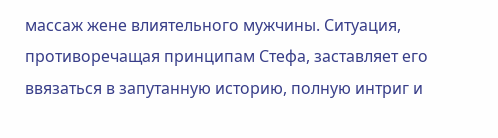массаж жене влиятельного мужчины. Ситуация, противоречащая принципам Стефа, заставляет его ввязаться в запутанную историю, полную интриг и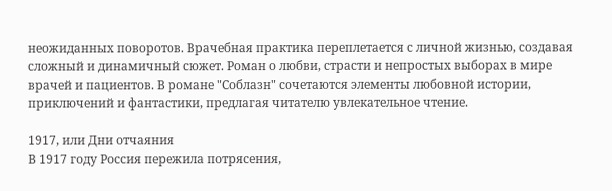неожиданных поворотов. Врачебная практика переплетается с личной жизнью, создавая сложный и динамичный сюжет. Роман о любви, страсти и непростых выборах в мире врачей и пациентов. В романе "Соблазн" сочетаются элементы любовной истории, приключений и фантастики, предлагая читателю увлекательное чтение.

1917, или Дни отчаяния
В 1917 году Россия пережила потрясения,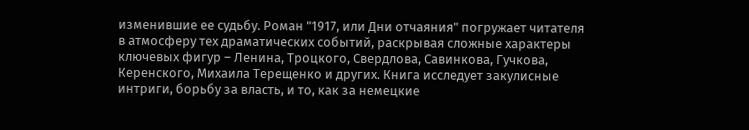изменившие ее судьбу. Роман "1917, или Дни отчаяния" погружает читателя в атмосферу тех драматических событий, раскрывая сложные характеры ключевых фигур – Ленина, Троцкого, Свердлова, Савинкова, Гучкова, Керенского, Михаила Терещенко и других. Книга исследует закулисные интриги, борьбу за власть, и то, как за немецкие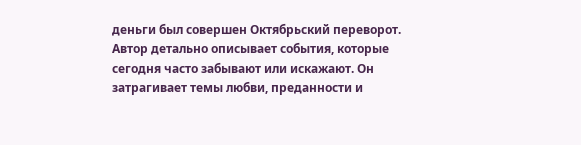деньги был совершен Октябрьский переворот. Автор детально описывает события, которые сегодня часто забывают или искажают. Он затрагивает темы любви, преданности и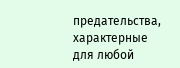предательства, характерные для любой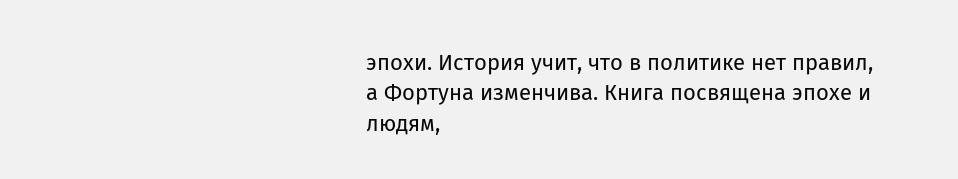эпохи. История учит, что в политике нет правил, а Фортуна изменчива. Книга посвящена эпохе и людям,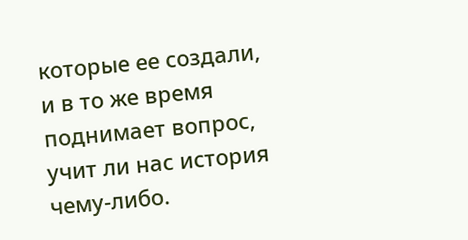которые ее создали, и в то же время поднимает вопрос, учит ли нас история чему-либо.